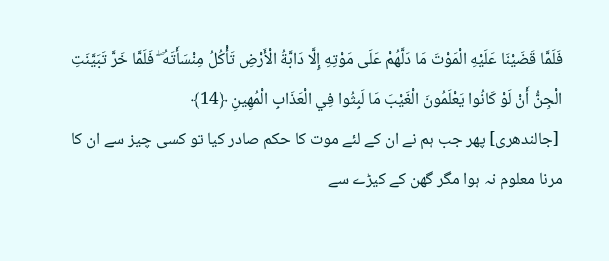فَلَمَّا قَضَيْنَا عَلَيْهِ الْمَوْتَ مَا دَلَّهُمْ عَلَى مَوْتِهِ إِلَّا دَابَّةُ الْأَرْضِ تَأْكُلُ مِنْسَأَتَهُ ۖ فَلَمَّا خَرَّ تَبَيَّنَتِ الْجِنُّ أَنْ لَوْ كَانُوا يَعْلَمُونَ الْغَيْبَ مَا لَبِثُوا فِي الْعَذَابِ الْمُهِينِ ﴿14﴾
 [جالندھری] پھر جب ہم نے ان کے لئے موت کا حکم صادر کیا تو کسی چیز سے ان کا مرنا معلوم نہ ہوا مگر گھن کے کیڑے سے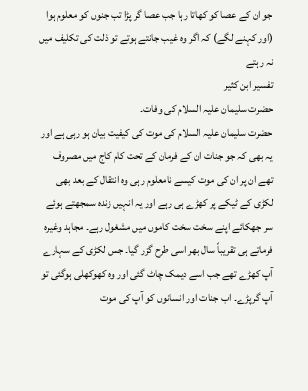جو ان کے عصا کو کھاتا رہا جب عصا گر پڑا تب جنوں کو معلوم ہوا (اور کہنے لگے) کہ اگر وہ غیب جانتے ہوتے تو ذلت کی تکلیف میں نہ رہتے
تفسیر ابن كثیر
حضرت سلیمان علیہ السلام کی وفات۔
حضرت سلیمان علیہ السلام کی موت کی کیفیت بیان ہو رہی ہے اور یہ بھی کہ جو جنات ان کے فرمان کے تحت کام کاج میں مصروف تھے ان پر ان کی موت کیسے نامعلوم رہی وہ انتقال کے بعد بھی لکڑی کے ٹیکے پر کھڑے ہی رہے اور یہ انہیں زندہ سمجھتے ہوئے سر جھکائے اپنے سخت سخت کاموں میں مشغول رہے۔ مجاہد وغیرہ فرماتے ہی تقریباً سال بھر اسی طرح گزر گیا۔ جس لکڑی کے سہارے آپ کھڑے تھے جب اسے دیمک چاٹ گئی اور وہ کھوکھلی ہوگئی تو آپ گرپڑے۔ اب جنات اور انسانوں کو آپ کی موت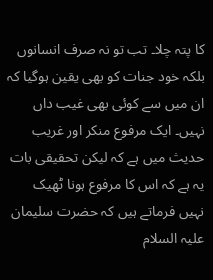کا پتہ چلا۔ تب تو نہ صرف انسانوں بلکہ خود جنات کو بھی یقین ہوگیا کہ ان میں سے کوئی بھی غیب داں نہیں۔ ایک مرفوع منکر اور غریب حدیث میں ہے کہ لیکن تحقیقی بات یہ ہے کہ اس کا مرفوع ہونا ٹھیک نہیں فرماتے ہیں کہ حضرت سلیمان علیہ السلام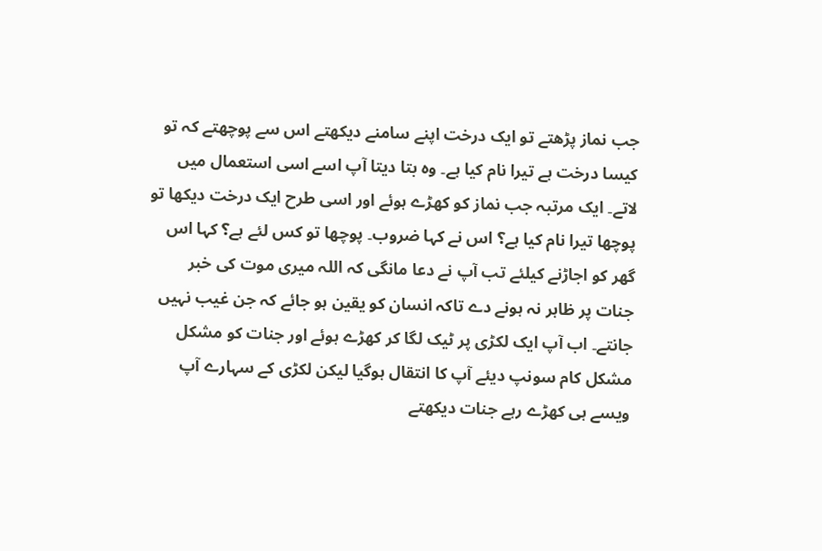جب نماز پڑھتے تو ایک درخت اپنے سامنے دیکھتے اس سے پوچھتے کہ تو کیسا درخت ہے تیرا نام کیا ہے۔ وہ بتا دیتا آپ اسے اسی استعمال میں لاتے۔ ایک مرتبہ جب نماز کو کھڑے ہوئے اور اسی طرح ایک درخت دیکھا تو پوچھا تیرا نام کیا ہے؟ اس نے کہا ضروب۔ پوچھا تو کس لئے ہے؟ کہا اس گھر کو اجاڑنے کیلئے تب آپ نے دعا مانگی کہ اللہ میری موت کی خبر جنات پر ظاہر نہ ہونے دے تاکہ انسان کو یقین ہو جائے کہ جن غیب نہیں جانتے۔ اب آپ ایک لکڑی پر ٹیک لگا کر کھڑے ہوئے اور جنات کو مشکل مشکل کام سونپ دیئے آپ کا انتقال ہوگیا لیکن لکڑی کے سہارے آپ ویسے ہی کھڑے رہے جنات دیکھتے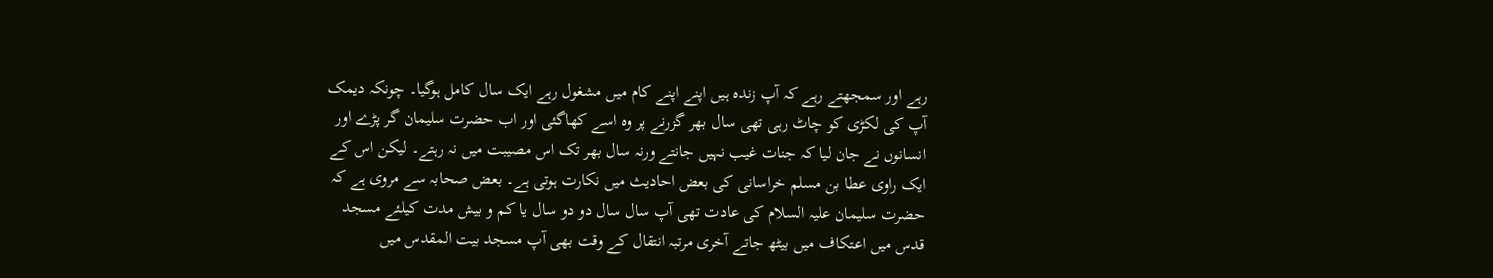رہے اور سمجھتے رہے کہ آپ زندہ ہیں اپنے اپنے کام میں مشغول رہے ایک سال کامل ہوگیا۔ چونکہ دیمک آپ کی لکڑی کو چاٹ رہی تھی سال بھر گزرنے پر وہ اسے کھاگئی اور اب حضرت سلیمان گر پڑے اور انسانوں نے جان لیا کہ جنات غیب نہیں جانتے ورنہ سال بھر تک اس مصیبت میں نہ رہتے۔ لیکن اس کے ایک راوی عطا بن مسلم خراسانی کی بعض احادیث میں نکارت ہوتی ہے۔ بعض صحابہ سے مروی ہے کہ حضرت سلیمان علیہ السلام کی عادت تھی آپ سال سال دو دو سال یا کم و بیش مدت کیلئے مسجد قدس میں اعتکاف میں بیٹھ جاتے آخری مرتبہ انتقال کے وقت بھی آپ مسجد بیت المقدس میں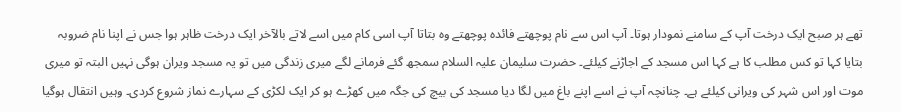تھے ہر صبح ایک درخت آپ کے سامنے نمودار ہوتا۔ آپ اس سے نام پوچھتے فائدہ پوچھتے وہ بتاتا آپ اسی کام میں اسے لاتے بالآخر ایک درخت ظاہر ہوا جس نے اپنا نام ضروبہ بتایا کہا تو کس مطلب کا ہے کہا اس مسجد کے اجاڑنے کیلئے۔ حضرت سلیمان علیہ السلام سمجھ گئے فرمانے لگے میری زندگی میں تو یہ مسجد ویران ہوگی نہیں البتہ تو میری موت اور اس شہر کی ویرانی کیلئے ہے۔ چنانچہ آپ نے اسے اپنے باغ میں لگا دیا مسجد کی بیچ کی جگہ میں کھڑے ہو کر ایک لکڑی کے سہارے نماز شروع کردی۔ وہیں انتقال ہوگیا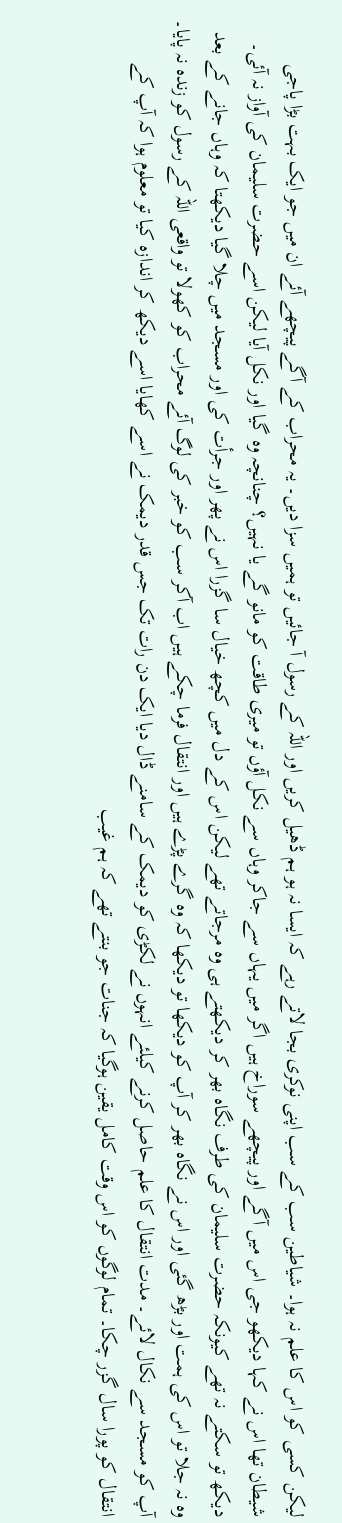لیکن کسی کو اس کا علم نہ ہوا۔ شیاطین سب کے سب اپنی نوکری بجا لاتے رہے کہ ایسا نہ ہو ہم ڈھیل کریں اور اللہ کے رسول آ جائیں تو ہمیں سزا دیں۔ یہ محراب کے آگے پیچھے آئے ان میں جو ایک بہت بڑا پاجی شیطان تھا اس نے کہا دیکھو جی اس میں آگے اور پیچھے سوراخ ہیں اگر میں یہاں سے جاکر وہاں سے نکل آؤں تو میری طاقت کو مانو گے یا نہیں؟ چنانچہ وہ گیا اور نکل آیا لیکن اسے حضرت سلیمان کی آواز نہ آئی۔ دیکھ تو سکتے نہ تھے کیونکہ حضرت سلیمان کی طرف نگاہ بھر کر دیکھتے ہی وہ مرجاتے تھے لیکن اس کے دل میں کچھ خیال سا گزرا اس نے پھر اور جرأت کی اور مسجد میں چلا گیا دیکھتا کہ وہاں جانے کے بعد وہ نہ جلا تو اس کی ہمت اور بڑھ گئی اور اس نے نگاہ بھر کر آپ کو دیکھا تو دیکھا کہ وہ گرے پڑے ہیں اور انتقال فرما چکے ہیں اب آکر سب کو خبر کی لوگ آئے محراب کو کھولا تو واقعی اللہ کے رسول کو زندہ نہ پایا۔ آپ کو مسجد سے نکال لائے۔ مدت انتقال کا علم حاصل کرنے کیلئے انہوں نے لکڑی کو دیمک کے سامنے ڈال دیا ایک دن رات تک جس قدر دیمک نے اسے کھایا اسے دیکھ کر اندازہ کیا تو معلوم ہوا کہ آپ کے انتقال کو پورا سال گزر چکا۔ تمام لوگوں کو اس وقت کامل یقین ہوگیا کہ جنات جو بنتے تھے کہ ہم غیب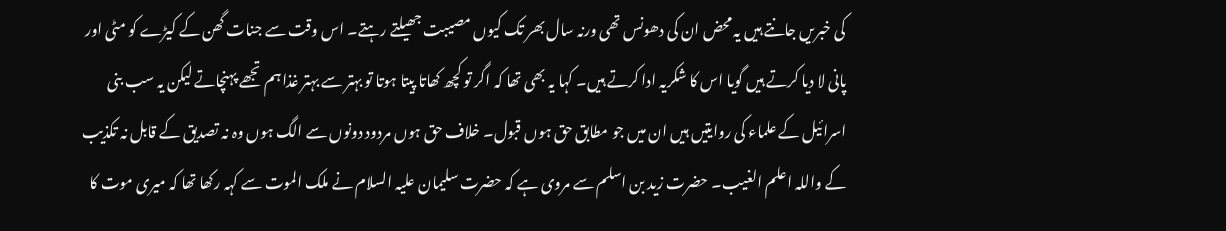کی خبریں جانتے ہیں یہ محض ان کی دھونس تھی ورنہ سال بھر تک کیوں مصیبت جھیلتے رہتے۔ اس وقت سے جنات گھن کے کیڑے کو مٹی اور پانی لا دیا کرتے ہیں گویا اس کا شکریہ ادا کرتے ہیں۔ کہا یہ بھی تھا کہ اگر تو کچھ کھاتا پیتا ہوتا تو بہتر سے بہتر غذا ہم تجھے پہنچاتے لیکن یہ سب بنی اسرائیل کے علماء کی روایتیں ہیں ان میں جو مطابق حق ہوں قبول۔ خلاف حق ہوں مردود دونوں سے الگ ہوں وہ نہ تصدیق کے قابل نہ تکذیب کے واللہ اعلم الغیب۔ حضرت زید بن اسلم سے مروی ہے کہ حضرت سلیمان علیہ السلام نے ملک الموت سے کہہ رکھا تھا کہ میری موت کا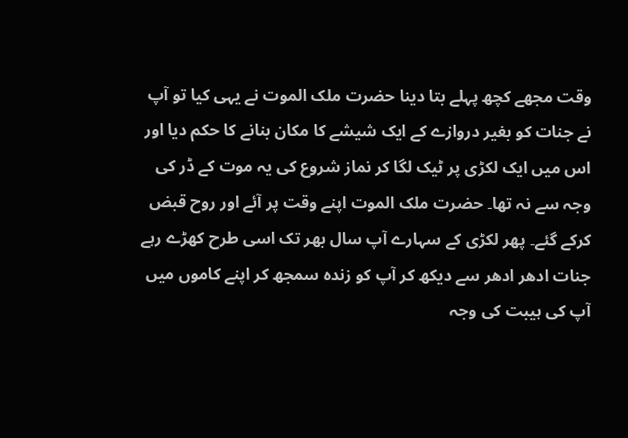وقت مجھے کچھ پہلے بتا دینا حضرت ملک الموت نے یہی کیا تو آپ نے جنات کو بغیر دروازے کے ایک شیشے کا مکان بنانے کا حکم دیا اور اس میں ایک لکڑی پر ٹیک لگا کر نماز شروع کی یہ موت کے ڈر کی وجہ سے نہ تھا۔ حضرت ملک الموت اپنے وقت پر آئے اور روح قبض کرکے گئے۔ پھر لکڑی کے سہارے آپ سال بھر تک اسی طرح کھڑے رہے جنات ادھر ادھر سے دیکھ کر آپ کو زندہ سمجھ کر اپنے کاموں میں آپ کی ہیبت کی وجہ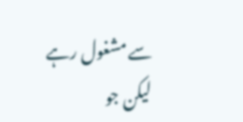سے مشغول رہے لیکن جو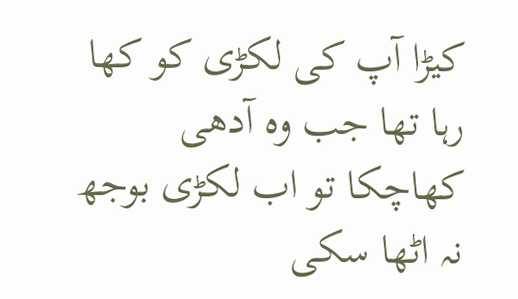کیڑا آپ کی لکڑی کو کھا رہا تھا جب وہ آدھی کھاچکا تو اب لکڑی بوجھ نہ اٹھا سکی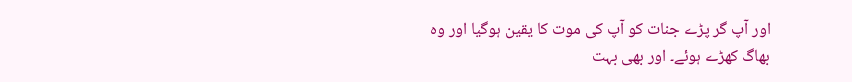اور آپ گر پڑے جنات کو آپ کی موت کا یقین ہوگیا اور وہ بھاگ کھڑے ہوئے۔ اور بھی بہت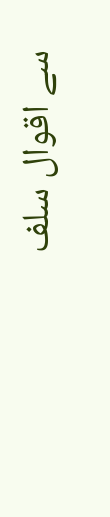سے اقوال سلف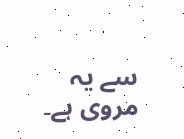سے یہ مروی ہے۔